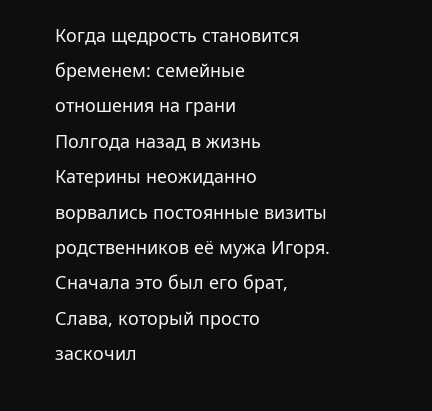Когда щедрость становится бременем: семейные отношения на грани
Полгода назад в жизнь Катерины неожиданно ворвались постоянные визиты родственников её мужа Игоря. Сначала это был его брат, Слава, который просто заскочил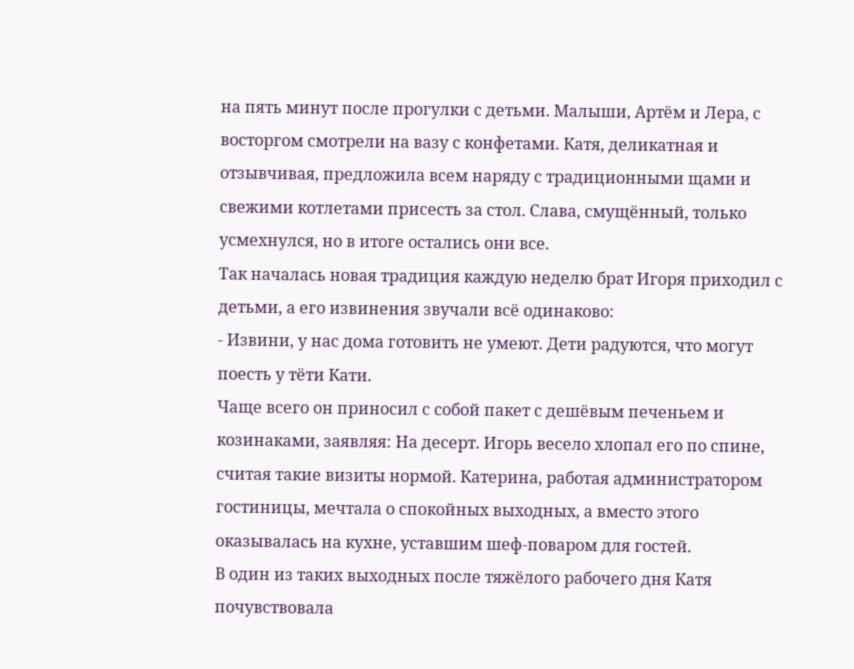на пять минут после прогулки с детьми. Малыши, Артём и Лера, с восторгом смотрели на вазу с конфетами. Катя, деликатная и отзывчивая, предложила всем наряду с традиционными щами и свежими котлетами присесть за стол. Слава, смущённый, только усмехнулся, но в итоге остались они все.
Так началась новая традиция каждую неделю брат Игоря приходил с детьми, а его извинения звучали всё одинаково:
- Извини, у нас дома готовить не умеют. Дети радуются, что могут поесть у тёти Кати.
Чаще всего он приносил с собой пакет с дешёвым печеньем и козинаками, заявляя: На десерт. Игорь весело хлопал его по спине, считая такие визиты нормой. Катерина, работая администратором гостиницы, мечтала о спокойных выходных, а вместо этого оказывалась на кухне, уставшим шеф-поваром для гостей.
В один из таких выходных после тяжёлого рабочего дня Катя почувствовала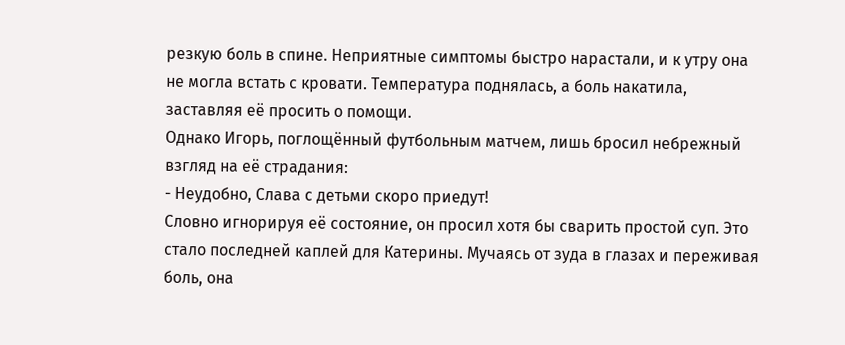резкую боль в спине. Неприятные симптомы быстро нарастали, и к утру она не могла встать с кровати. Температура поднялась, а боль накатила, заставляя её просить о помощи.
Однако Игорь, поглощённый футбольным матчем, лишь бросил небрежный взгляд на её страдания:
- Неудобно, Слава с детьми скоро приедут!
Словно игнорируя её состояние, он просил хотя бы сварить простой суп. Это стало последней каплей для Катерины. Мучаясь от зуда в глазах и переживая боль, она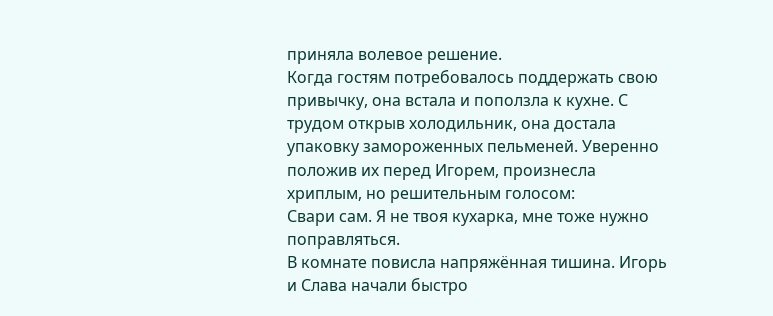приняла волевое решение.
Когда гостям потребовалось поддержать свою привычку, она встала и поползла к кухне. С трудом открыв холодильник, она достала упаковку замороженных пельменей. Уверенно положив их перед Игорем, произнесла хриплым, но решительным голосом:
Свари сам. Я не твоя кухарка, мне тоже нужно поправляться.
В комнате повисла напряжённая тишина. Игорь и Слава начали быстро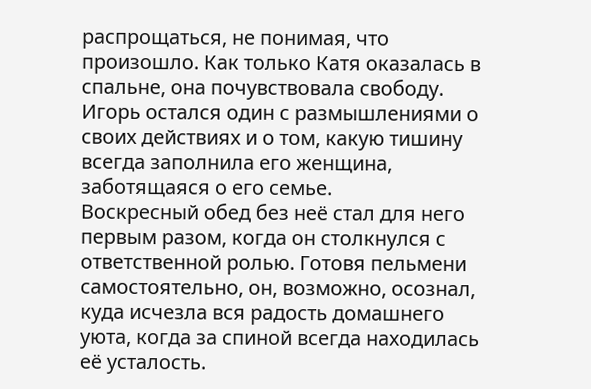распрощаться, не понимая, что произошло. Как только Катя оказалась в спальне, она почувствовала свободу. Игорь остался один с размышлениями о своих действиях и о том, какую тишину всегда заполнила его женщина, заботящаяся о его семье.
Воскресный обед без неё стал для него первым разом, когда он столкнулся с ответственной ролью. Готовя пельмени самостоятельно, он, возможно, осознал, куда исчезла вся радость домашнего уюта, когда за спиной всегда находилась её усталость.